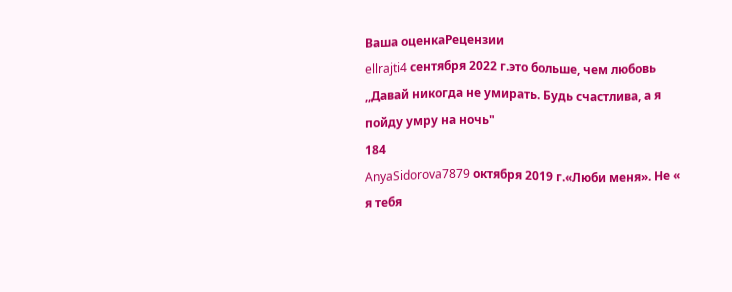Ваша оценкаРецензии
ellrajti4 сентября 2022 г.это больше, чем любовь
,,Давай никогда не умирать. Будь счастлива, а я пойду умру на ночь"
184
AnyaSidorova7879 октября 2019 г.«Люби меня». Не « я тебя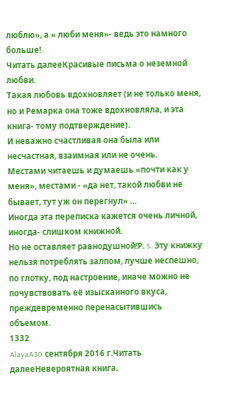люблю», а « люби меня»- ведь это намного больше!
Читать далееКрасивые письма о неземной любви.
Такая любовь вдохновляет (и не только меня, но и Ремарка она тоже вдохновляла, и эта книга- тому подтверждение).
И неважно счастливая она была или несчастная, взаимная или не очень.
Местами читаешь и думаешь «почти как у меня», местами - «да нет, такой любви не бывает, тут уж он перегнул» …
Иногда эта переписка кажется очень личной, иногда- слишком книжной.
Но не оставляет равнодушной!Р. S. Эту книжку нельзя потреблять залпом, лучше неспешно, по глотку, под настроение, иначе можно не почувствовать её изысканного вкуса, преждевременно перенасытившись объемом.
1332
AlayaA30 сентября 2016 г.Читать далееНевероятная книга.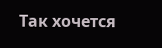Так хочется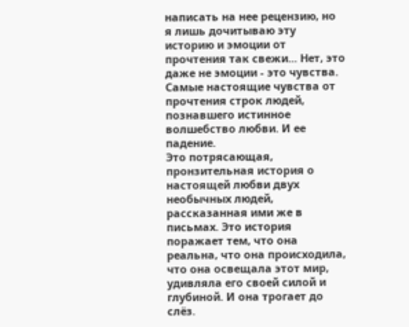написать на нее рецензию, но я лишь дочитываю эту историю и эмоции от прочтения так свежи... Нет, это даже не эмоции - это чувства. Самые настоящие чувства от прочтения строк людей, познавшего истинное волшебство любви. И ее падение.
Это потрясающая, пронзительная история о настоящей любви двух необычных людей, рассказанная ими же в письмах. Это история поражает тем, что она реальна, что она происходила, что она освещала этот мир, удивляла его своей силой и глубиной. И она трогает до слёз.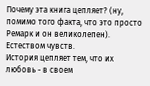Почему эта книга цепляет? (ну, помимо того факта, что это просто Ремарк и он великолепен).
Естеством чувств.
История цепляет тем, что их любовь - в своем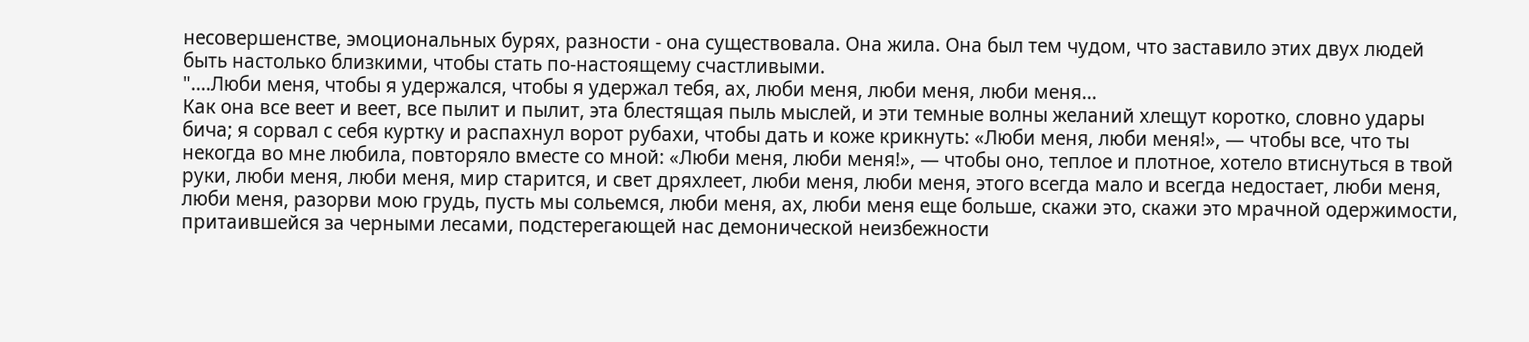несовершенстве, эмоциональных бурях, разности - она существовала. Она жила. Она был тем чудом, что заставило этих двух людей быть настолько близкими, чтобы стать по-настоящему счастливыми.
"....Люби меня, чтобы я удержался, чтобы я удержал тебя, ах, люби меня, люби меня, люби меня...
Как она все веет и веет, все пылит и пылит, эта блестящая пыль мыслей, и эти темные волны желаний хлещут коротко, словно удары бича; я сорвал с себя куртку и распахнул ворот рубахи, чтобы дать и коже крикнуть: «Люби меня, люби меня!», — чтобы все, что ты некогда во мне любила, повторяло вместе со мной: «Люби меня, люби меня!», — чтобы оно, теплое и плотное, хотело втиснуться в твой руки, люби меня, люби меня, мир старится, и свет дряхлеет, люби меня, люби меня, этого всегда мало и всегда недостает, люби меня, люби меня, разорви мою грудь, пусть мы сольемся, люби меня, ах, люби меня еще больше, скажи это, скажи это мрачной одержимости, притаившейся за черными лесами, подстерегающей нас демонической неизбежности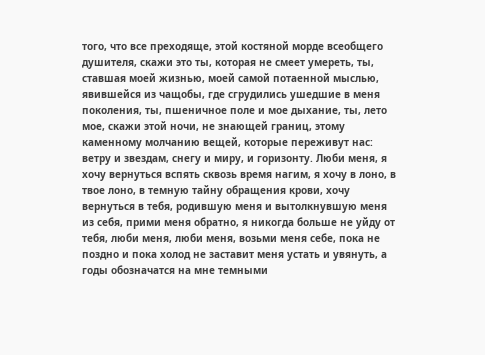того, что все преходяще, этой костяной морде всеобщего душителя, скажи это ты, которая не смеет умереть, ты, ставшая моей жизнью, моей самой потаенной мыслью, явившейся из чащобы, где сгрудились ушедшие в меня поколения, ты, пшеничное поле и мое дыхание, ты, лето мое, скажи этой ночи, не знающей границ, этому каменному молчанию вещей, которые переживут нас: ветру и звездам, снегу и миру, и горизонту. Люби меня, я хочу вернуться вспять сквозь время нагим, я хочу в лоно, в твое лоно, в темную тайну обращения крови, хочу вернуться в тебя, родившую меня и вытолкнувшую меня из себя, прими меня обратно, я никогда больше не уйду от тебя, люби меня, люби меня, возьми меня себе, пока не поздно и пока холод не заставит меня устать и увянуть, а годы обозначатся на мне темными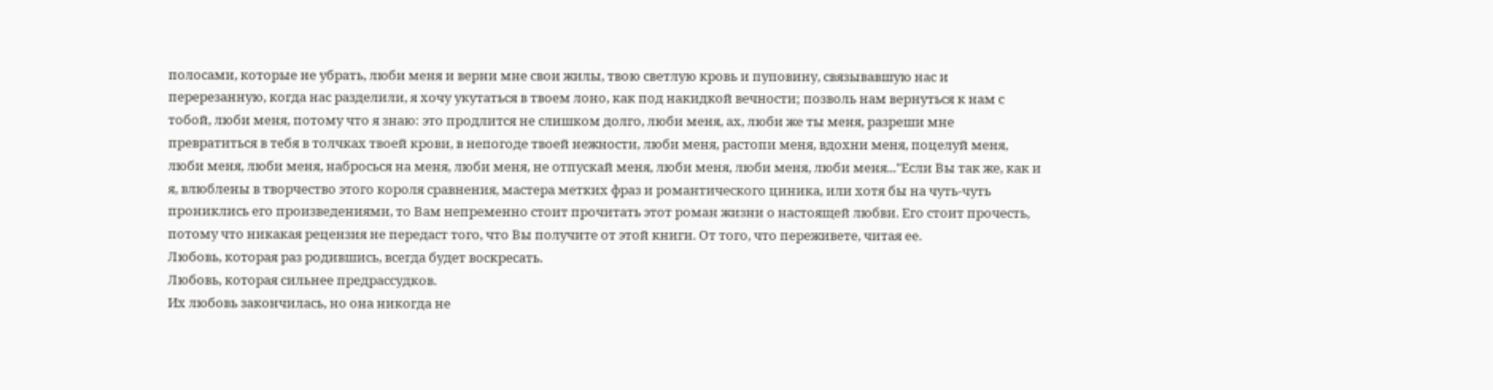полосами, которые не убрать, люби меня и верни мне свои жилы, твою светлую кровь и пуповину, связывавшую нас и перерезанную, когда нас разделили, я хочу укутаться в твоем лоно, как под накидкой вечности; позволь нам вернуться к нам с тобой, люби меня, потому что я знаю: это продлится не слишком долго, люби меня, ах, люби же ты меня, разреши мне превратиться в тебя в толчках твоей крови, в непогоде твоей нежности, люби меня, растопи меня, вдохни меня, поцелуй меня, люби меня, люби меня, набросься на меня, люби меня, не отпускай меня, люби меня, люби меня, люби меня..."Если Вы так же, как и я, влюблены в творчество этого короля сравнения, мастера метких фраз и романтического циника, или хотя бы на чуть-чуть прониклись его произведениями, то Вам непременно стоит прочитать этот роман жизни о настоящей любви. Его стоит прочесть, потому что никакая рецензия не передаст того, что Вы получите от этой книги. От того, что переживете, читая ее.
Любовь, которая раз родившись, всегда будет воскресать.
Любовь, которая сильнее предрассудков.
Их любовь закончилась, но она никогда не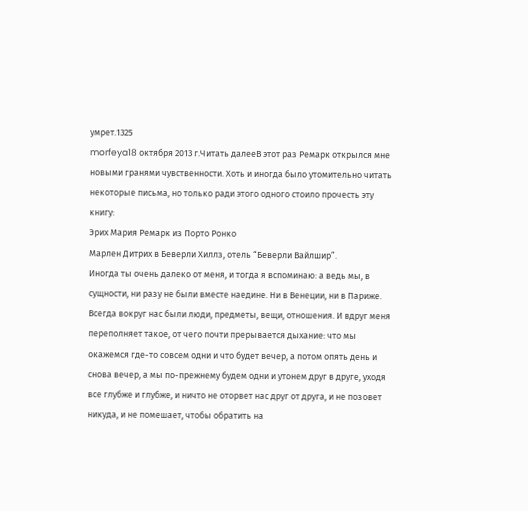умрет.1325
morfeya18 октября 2013 г.Читать далееВ этот раз Ремарк открылся мне новыми гранями чувственности. Хоть и иногда было утомительно читать некоторые письма, но только ради этого одного стоило прочесть эту книгу:
Эрих Мария Ремарк из Порто Ронко
Марлен Дитрих в Беверли Хиллз, отель “Беверли Вайлшир”.
Иногда ты очень далеко от меня, и тогда я вспоминаю: а ведь мы, в сущности, ни разу не были вместе наедине. Ни в Венеции, ни в Париже. Всегда вокруг нас были люди, предметы, вещи, отношения. И вдруг меня переполняет такое, от чего почти прерывается дыхание: что мы окажемся где-то совсем одни и что будет вечер, а потом опять день и снова вечер, а мы по-прежнему будем одни и утонем друг в друге, уходя все глубже и глубже, и ничто не оторвет нас друг от друга, и не позовет никуда, и не помешает, чтобы обратить на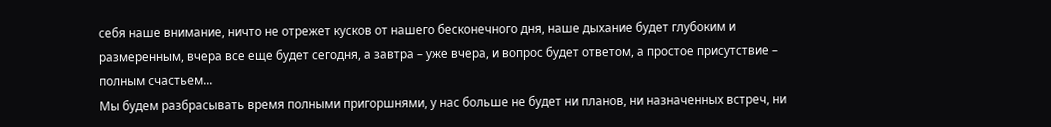себя наше внимание, ничто не отрежет кусков от нашего бесконечного дня, наше дыхание будет глубоким и размеренным, вчера все еще будет сегодня, а завтра – уже вчера, и вопрос будет ответом, а простое присутствие – полным счастьем...
Мы будем разбрасывать время полными пригоршнями, у нас больше не будет ни планов, ни назначенных встреч, ни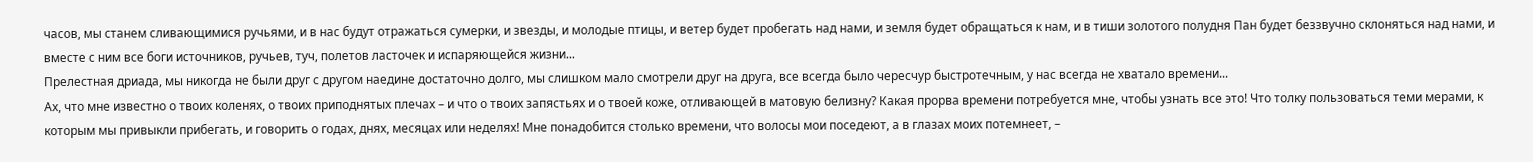часов, мы станем сливающимися ручьями, и в нас будут отражаться сумерки, и звезды, и молодые птицы, и ветер будет пробегать над нами, и земля будет обращаться к нам, и в тиши золотого полудня Пан будет беззвучно склоняться над нами, и вместе с ним все боги источников, ручьев, туч, полетов ласточек и испаряющейся жизни...
Прелестная дриада, мы никогда не были друг с другом наедине достаточно долго, мы слишком мало смотрели друг на друга, все всегда было чересчур быстротечным, у нас всегда не хватало времени...
Ах, что мне известно о твоих коленях, о твоих приподнятых плечах – и что о твоих запястьях и о твоей коже, отливающей в матовую белизну? Какая прорва времени потребуется мне, чтобы узнать все это! Что толку пользоваться теми мерами, к которым мы привыкли прибегать, и говорить о годах, днях, месяцах или неделях! Мне понадобится столько времени, что волосы мои поседеют, а в глазах моих потемнеет, –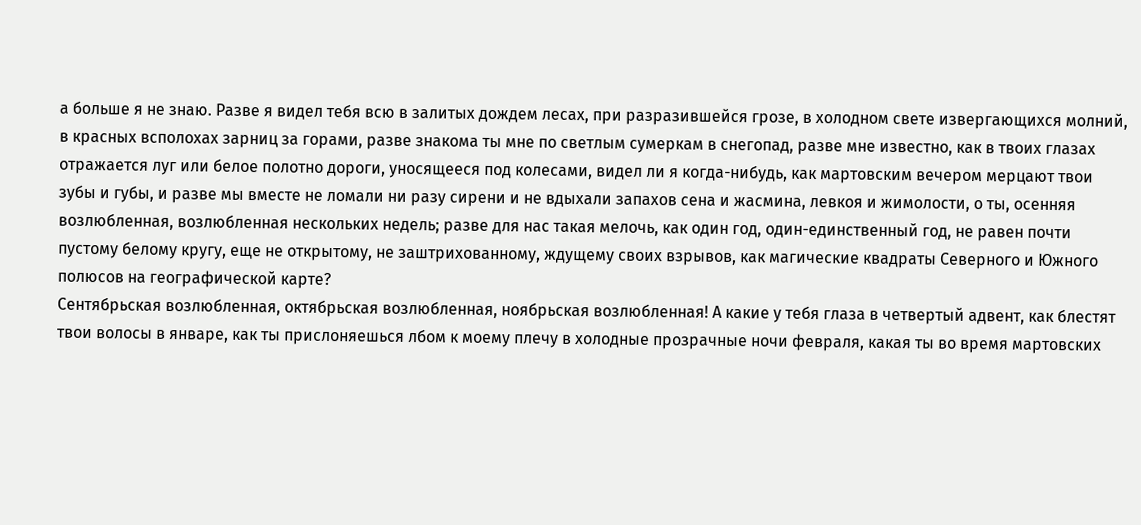а больше я не знаю. Разве я видел тебя всю в залитых дождем лесах, при разразившейся грозе, в холодном свете извергающихся молний, в красных всполохах зарниц за горами, разве знакома ты мне по светлым сумеркам в снегопад, разве мне известно, как в твоих глазах отражается луг или белое полотно дороги, уносящееся под колесами, видел ли я когда-нибудь, как мартовским вечером мерцают твои зубы и губы, и разве мы вместе не ломали ни разу сирени и не вдыхали запахов сена и жасмина, левкоя и жимолости, о ты, осенняя возлюбленная, возлюбленная нескольких недель; разве для нас такая мелочь, как один год, один-единственный год, не равен почти пустому белому кругу, еще не открытому, не заштрихованному, ждущему своих взрывов, как магические квадраты Северного и Южного полюсов на географической карте?
Сентябрьская возлюбленная, октябрьская возлюбленная, ноябрьская возлюбленная! А какие у тебя глаза в четвертый адвент, как блестят твои волосы в январе, как ты прислоняешься лбом к моему плечу в холодные прозрачные ночи февраля, какая ты во время мартовских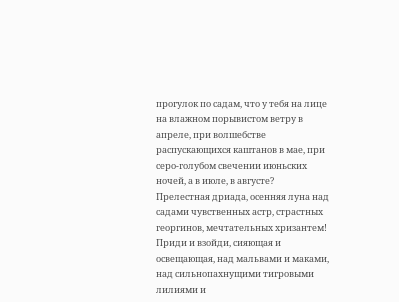прогулок по садам, что у тебя на лице на влажном порывистом ветру в апреле, при волшебстве распускающихся каштанов в мае, при серо-голубом свечении июньских ночей, а в июле, в августе?
Прелестная дриада, осенняя луна над садами чувственных астр, страстных георгинов, мечтательных хризантем! Приди и взойди, сияющая и освещающая, над мальвами и маками, над сильнопахнущими тигровыми лилиями и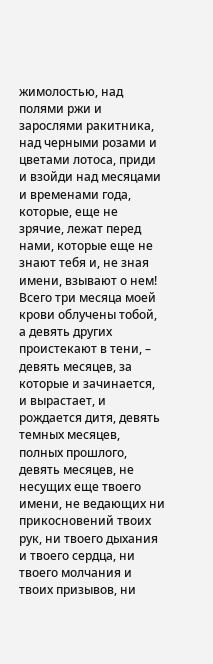жимолостью, над полями ржи и зарослями ракитника, над черными розами и цветами лотоса, приди и взойди над месяцами и временами года, которые, еще не зрячие, лежат перед нами, которые еще не знают тебя и, не зная имени, взывают о нем!
Всего три месяца моей крови облучены тобой, а девять других проистекают в тени, – девять месяцев, за которые и зачинается, и вырастает, и рождается дитя, девять темных месяцев, полных прошлого, девять месяцев, не несущих еще твоего имени, не ведающих ни прикосновений твоих рук, ни твоего дыхания и твоего сердца, ни твоего молчания и твоих призывов, ни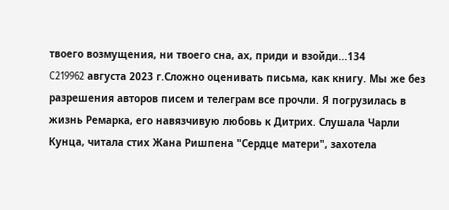твоего возмущения, ни твоего сна, ах, приди и взойди...134
C219962 августа 2023 г.Сложно оценивать письма, как книгу. Мы же без разрешения авторов писем и телеграм все прочли. Я погрузилась в жизнь Ремарка, его навязчивую любовь к Дитрих. Слушала Чарли Кунца, читала стих Жана Ришпена "Сердце матери", захотела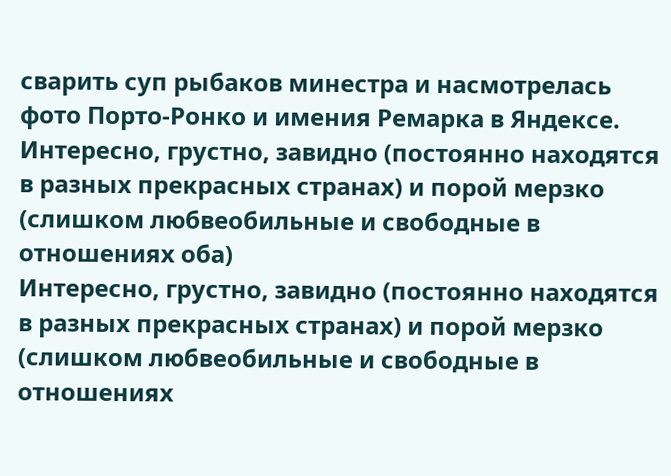сварить суп рыбаков минестра и насмотрелась фото Порто-Ронко и имения Ремарка в Яндексе. Интересно, грустно, завидно (постоянно находятся в разных прекрасных странах) и порой мерзко (слишком любвеобильные и свободные в отношениях оба)
Интересно, грустно, завидно (постоянно находятся в разных прекрасных странах) и порой мерзко (слишком любвеобильные и свободные в отношениях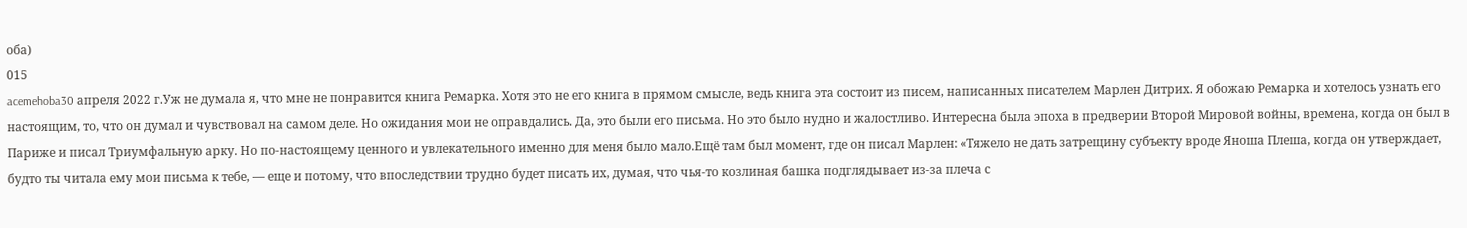оба)
015
acemehoba30 апреля 2022 г.Уж не думала я, что мне не понравится книга Ремарка. Хотя это не его книга в прямом смысле, ведь книга эта состоит из писем, написанных писателем Марлен Дитрих. Я обожаю Ремарка и хотелось узнать его настоящим, то, что он думал и чувствовал на самом деле. Но ожидания мои не оправдались. Да, это были его письма. Но это было нудно и жалостливо. Интересна была эпоха в предверии Второй Мировой войны, времена, когда он был в Париже и писал Триумфальную арку. Но по-настоящему ценного и увлекательного именно для меня было мало.Ещё там был момент, где он писал Марлен: «Тяжело не дать затрещину субъекту вроде Яноша Плеша, когда он утверждает, будто ты читала ему мои письма к тебе, — еще и потому, что впоследствии трудно будет писать их, думая, что чья-то козлиная башка подглядывает из-за плеча с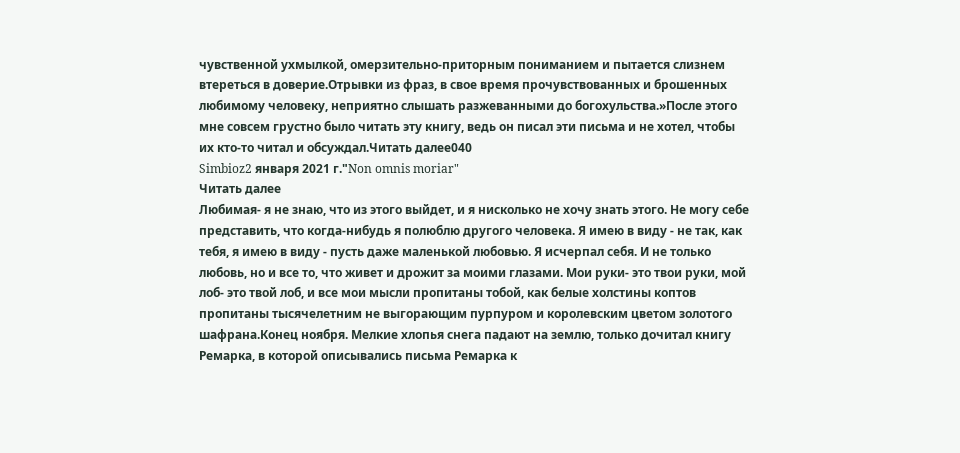чувственной ухмылкой, омерзительно-приторным пониманием и пытается слизнем втереться в доверие.Отрывки из фраз, в свое время прочувствованных и брошенных любимому человеку, неприятно слышать разжеванными до богохульства.»После этого мне совсем грустно было читать эту книгу, ведь он писал эти письма и не хотел, чтобы их кто-то читал и обсуждал.Читать далее040
Simbioz2 января 2021 г."Non omnis moriar"
Читать далее
Любимая- я не знаю, что из этого выйдет, и я нисколько не хочу знать этого. Не могу себе представить, что когда-нибудь я полюблю другого человека. Я имею в виду - не так, как тебя, я имею в виду - пусть даже маленькой любовью. Я исчерпал себя. И не только любовь, но и все то, что живет и дрожит за моими глазами. Мои руки- это твои руки, мой лоб- это твой лоб, и все мои мысли пропитаны тобой, как белые холстины коптов пропитаны тысячелетним не выгорающим пурпуром и королевским цветом золотого шафрана.Конец ноября. Мелкие хлопья снега падают на землю, только дочитал книгу Ремарка, в которой описывались письма Ремарка к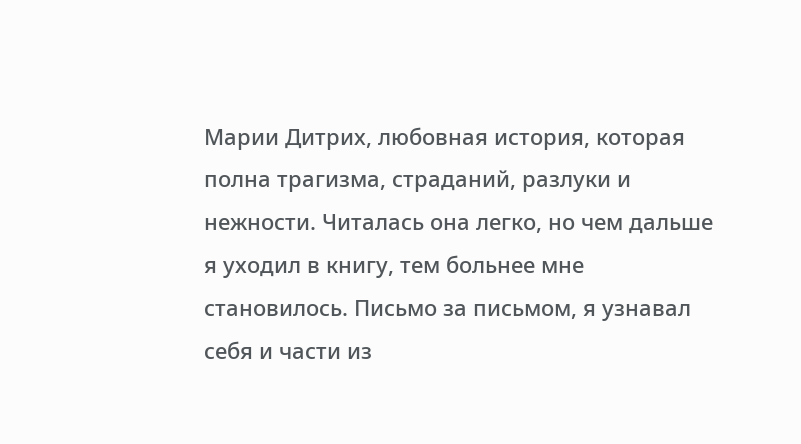Марии Дитрих, любовная история, которая полна трагизма, страданий, разлуки и нежности. Читалась она легко, но чем дальше я уходил в книгу, тем больнее мне становилось. Письмо за письмом, я узнавал себя и части из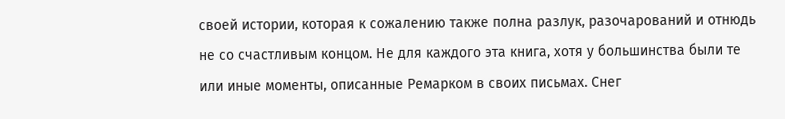своей истории, которая к сожалению также полна разлук, разочарований и отнюдь не со счастливым концом. Не для каждого эта книга, хотя у большинства были те или иные моменты, описанные Ремарком в своих письмах. Снег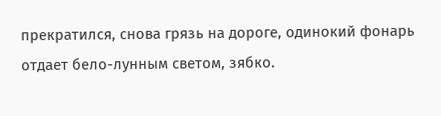прекратился, снова грязь на дороге, одинокий фонарь отдает бело-лунным светом, зябко.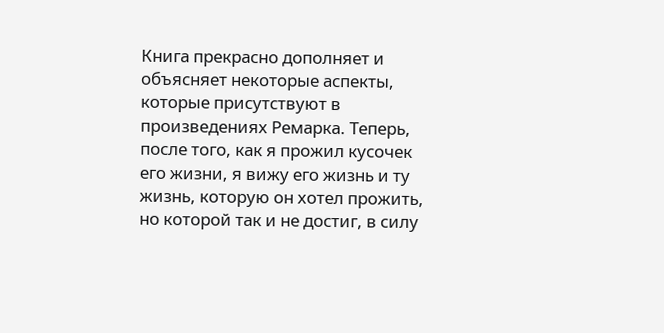Книга прекрасно дополняет и объясняет некоторые аспекты, которые присутствуют в произведениях Ремарка. Теперь, после того, как я прожил кусочек его жизни, я вижу его жизнь и ту жизнь, которую он хотел прожить, но которой так и не достиг, в силу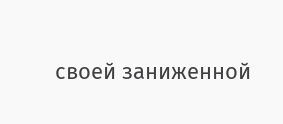своей заниженной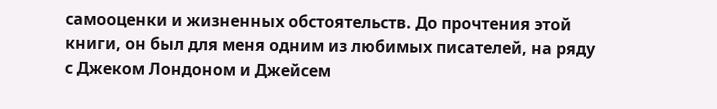самооценки и жизненных обстоятельств. До прочтения этой книги, он был для меня одним из любимых писателей, на ряду с Джеком Лондоном и Джейсем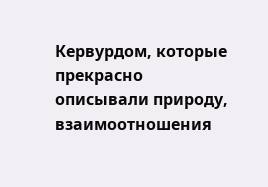Кервурдом, которые прекрасно описывали природу, взаимоотношения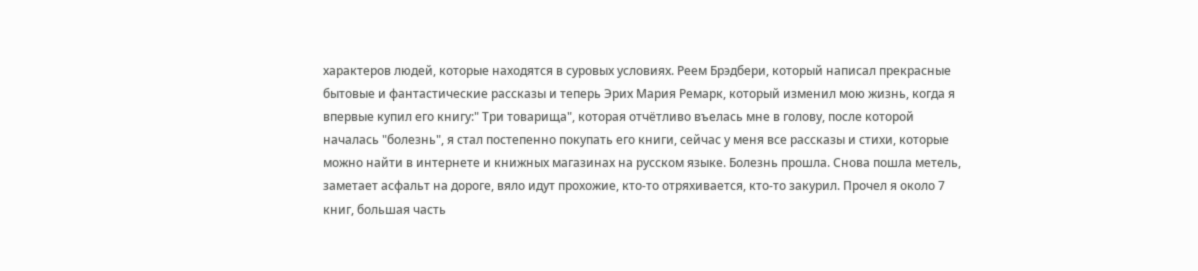характеров людей, которые находятся в суровых условиях. Реем Брэдбери, который написал прекрасные бытовые и фантастические рассказы и теперь Эрих Мария Ремарк, который изменил мою жизнь, когда я впервые купил его книгу:" Три товарища", которая отчётливо въелась мне в голову, после которой началась "болезнь", я стал постепенно покупать его книги, сейчас у меня все рассказы и стихи, которые можно найти в интернете и книжных магазинах на русском языке. Болезнь прошла. Снова пошла метель, заметает асфальт на дороге, вяло идут прохожие, кто-то отряхивается, кто-то закурил. Прочел я около 7 книг, большая часть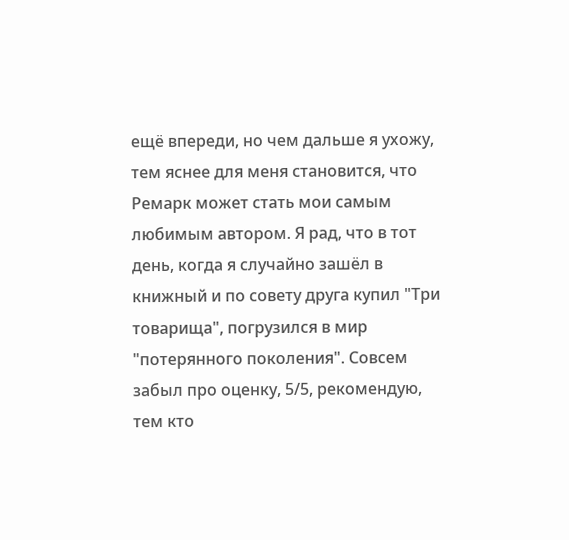ещё впереди, но чем дальше я ухожу, тем яснее для меня становится, что Ремарк может стать мои самым любимым автором. Я рад, что в тот день, когда я случайно зашёл в книжный и по совету друга купил "Три товарища", погрузился в мир "потерянного поколения". Совсем забыл про оценку, 5/5, рекомендую, тем кто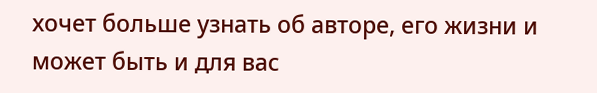хочет больше узнать об авторе, его жизни и может быть и для вас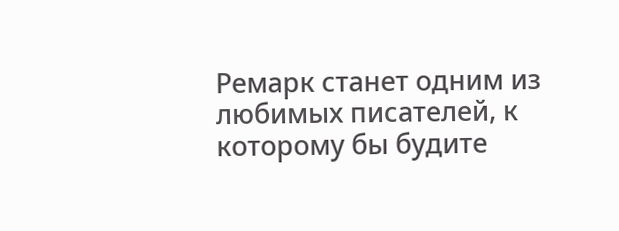Ремарк станет одним из любимых писателей, к которому бы будите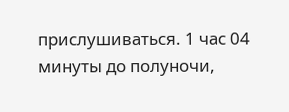прислушиваться. 1 час 04 минуты до полуночи,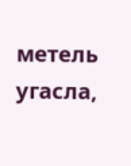метель угасла,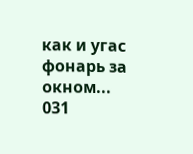как и угас фонарь за окном...
031